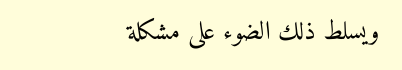ويسلط ذلك الضوء على مشكلة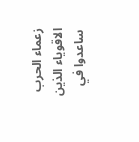زعماء الحرب الاقوياء الذين ساعدوا في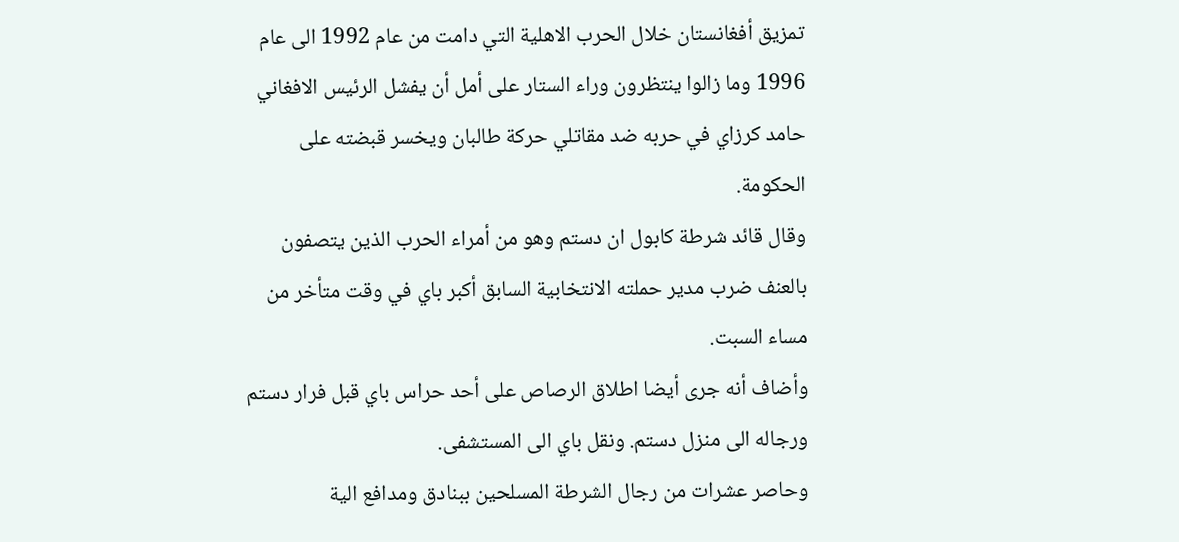تمزيق أفغانستان خلال الحرب الاهلية التي دامت من عام 1992 الى عام 1996 وما زالوا ينتظرون وراء الستار على أمل أن يفشل الرئيس الافغاني حامد كرزاي في حربه ضد مقاتلي حركة طالبان ويخسر قبضته على الحكومة.
وقال قائد شرطة كابول ان دستم وهو من أمراء الحرب الذين يتصفون بالعنف ضرب مدير حملته الانتخابية السابق أكبر باي في وقت متأخر من مساء السبت.
وأضاف أنه جرى أيضا اطلاق الرصاص على أحد حراس باي قبل فرار دستم ورجاله الى منزل دستم. ونقل باي الى المستشفى.
وحاصر عشرات من رجال الشرطة المسلحين ببنادق ومدافع الية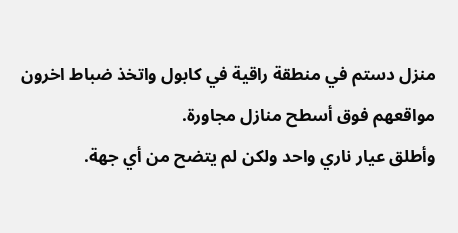منزل دستم في منطقة راقية في كابول واتخذ ضباط اخرون مواقعهم فوق أسطح منازل مجاورة.
وأطلق عيار ناري واحد ولكن لم يتضح من أي جهة.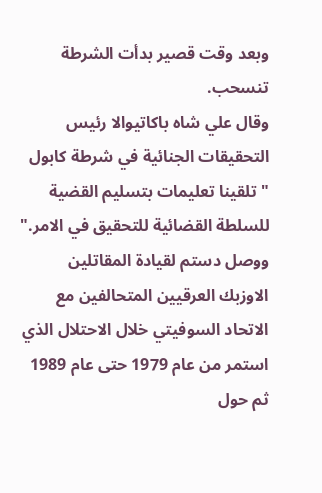وبعد وقت قصير بدأت الشرطة تنسحب.
وقال علي شاه باكاتيوالا رئيس التحقيقات الجنائية في شرطة كابول "تلقينا تعليمات بتسليم القضية للسلطة القضائية للتحقيق في الامر."
ووصل دستم لقيادة المقاتلين الاوزبك العرقيين المتحالفين مع الاتحاد السوفيتي خلال الاحتلال الذي استمر من عام 1979 حتى عام 1989 ثم حول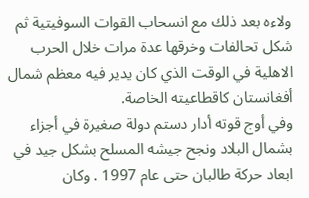ولاءه بعد ذلك مع انسحاب القوات السوفيتية ثم شكل تحالفات وخرقها عدة مرات خلال الحرب الاهلية في الوقت الذي كان يدير فيه معظم شمال أفغانستان كاقطاعيته الخاصة.
وفي أوج قوته أدار دستم دولة صغيرة في أجزاء بشمال البلاد ونجح جيشه المسلح بشكل جيد في ابعاد حركة طالبان حتى عام 1997 . وكان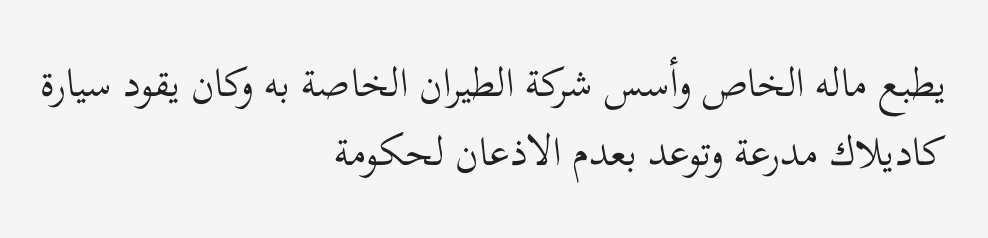يطبع ماله الخاص وأسس شركة الطيران الخاصة به وكان يقود سيارة كاديلاك مدرعة وتوعد بعدم الاذعان لحكومة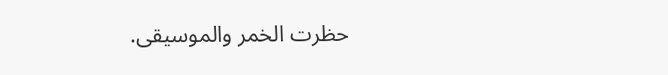حظرت الخمر والموسيقى.